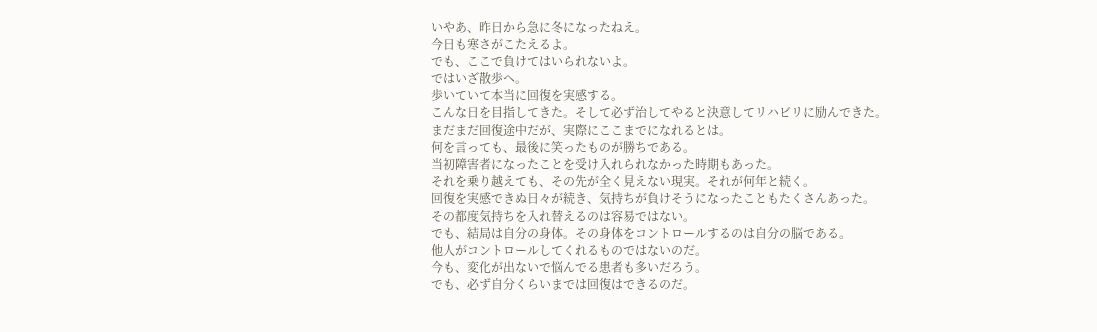いやあ、昨日から急に冬になったねえ。
今日も寒さがこたえるよ。
でも、ここで負けてはいられないよ。
ではいざ散歩へ。
歩いていて本当に回復を実感する。
こんな日を目指してきた。そして必ず治してやると決意してリハビリに励んできた。
まだまだ回復途中だが、実際にここまでになれるとは。
何を言っても、最後に笑ったものが勝ちである。
当初障害者になったことを受け入れられなかった時期もあった。
それを乗り越えても、その先が全く見えない現実。それが何年と続く。
回復を実感できぬ日々が続き、気持ちが負けそうになったこともたくさんあった。
その都度気持ちを入れ替えるのは容易ではない。
でも、結局は自分の身体。その身体をコントロールするのは自分の脳である。
他人がコントロールしてくれるものではないのだ。
今も、変化が出ないで悩んでる患者も多いだろう。
でも、必ず自分くらいまでは回復はできるのだ。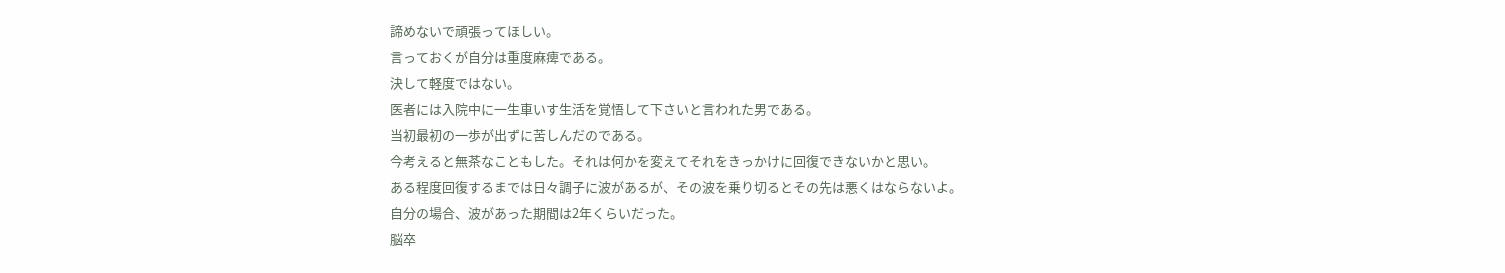諦めないで頑張ってほしい。
言っておくが自分は重度麻痺である。
決して軽度ではない。
医者には入院中に一生車いす生活を覚悟して下さいと言われた男である。
当初最初の一歩が出ずに苦しんだのである。
今考えると無茶なこともした。それは何かを変えてそれをきっかけに回復できないかと思い。
ある程度回復するまでは日々調子に波があるが、その波を乗り切るとその先は悪くはならないよ。
自分の場合、波があった期間は2年くらいだった。
脳卒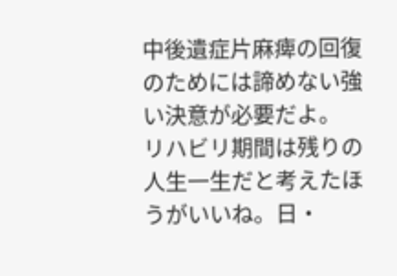中後遺症片麻痺の回復のためには諦めない強い決意が必要だよ。
リハビリ期間は残りの人生一生だと考えたほうがいいね。日・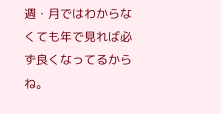週・月ではわからなくても年で見れば必ず良くなってるから
ね。